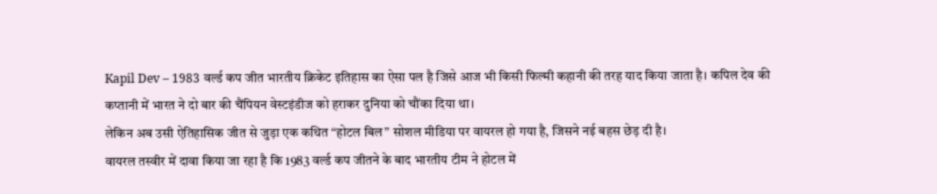Kapil Dev – 1983 वर्ल्ड कप जीत भारतीय क्रिकेट इतिहास का ऐसा पल है जिसे आज भी किसी फिल्मी कहानी की तरह याद किया जाता है। कपिल देव की कप्तानी में भारत ने दो बार की चैंपियन वेस्टइंडीज को हराकर दुनिया को चौंका दिया था।
लेकिन अब उसी ऐतिहासिक जीत से जुड़ा एक कथित “होटल बिल” सोशल मीडिया पर वायरल हो गया है, जिसने नई बहस छेड़ दी है।
वायरल तस्वीर में दावा किया जा रहा है कि 1983 वर्ल्ड कप जीतने के बाद भारतीय टीम ने होटल में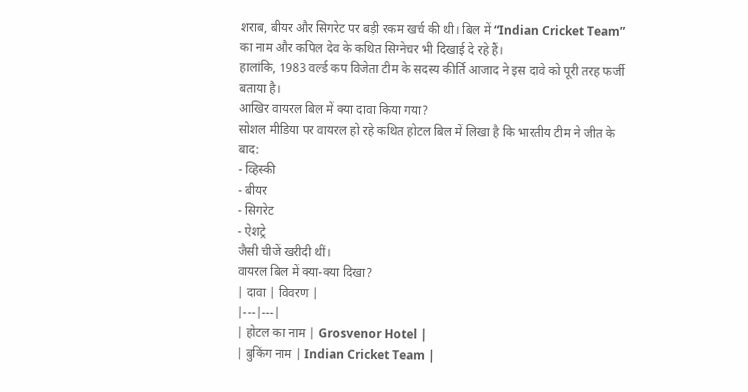शराब, बीयर और सिगरेट पर बड़ी रकम खर्च की थी। बिल में “Indian Cricket Team” का नाम और कपिल देव के कथित सिग्नेचर भी दिखाई दे रहे हैं।
हालांकि, 1983 वर्ल्ड कप विजेता टीम के सदस्य कीर्ति आजाद ने इस दावे को पूरी तरह फर्जी बताया है।
आखिर वायरल बिल में क्या दावा किया गया?
सोशल मीडिया पर वायरल हो रहे कथित होटल बिल में लिखा है कि भारतीय टीम ने जीत के बाद:
- व्हिस्की
- बीयर
- सिगरेट
- ऐशट्रे
जैसी चीजें खरीदी थीं।
वायरल बिल में क्या-क्या दिखा?
| दावा | विवरण |
|---|---|
| होटल का नाम | Grosvenor Hotel |
| बुकिंग नाम | Indian Cricket Team |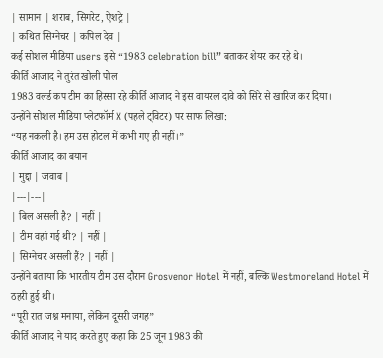| सामान | शराब, सिगरेट, ऐशट्रे |
| कथित सिग्नेचर | कपिल देव |
कई सोशल मीडिया users इसे “1983 celebration bill” बताकर शेयर कर रहे थे।
कीर्ति आजाद ने तुरंत खोली पोल
1983 वर्ल्ड कप टीम का हिस्सा रहे कीर्ति आजाद ने इस वायरल दावे को सिरे से खारिज कर दिया।
उन्होंने सोशल मीडिया प्लेटफॉर्म X (पहले ट्विटर) पर साफ लिखा:
“यह नकली है। हम उस होटल में कभी गए ही नहीं।”
कीर्ति आजाद का बयान
| मुद्दा | जवाब |
|---|---|
| बिल असली है? | नहीं |
| टीम वहां गई थी? | नहीं |
| सिग्नेचर असली हैं? | नहीं |
उन्होंने बताया कि भारतीय टीम उस दौरान Grosvenor Hotel में नहीं, बल्कि Westmoreland Hotel में ठहरी हुई थी।
“पूरी रात जश्न मनाया, लेकिन दूसरी जगह”
कीर्ति आजाद ने याद करते हुए कहा कि 25 जून 1983 की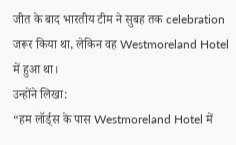जीत के बाद भारतीय टीम ने सुबह तक celebration जरूर किया था, लेकिन वह Westmoreland Hotel में हुआ था।
उन्होंने लिखा:
“हम लॉर्ड्स के पास Westmoreland Hotel में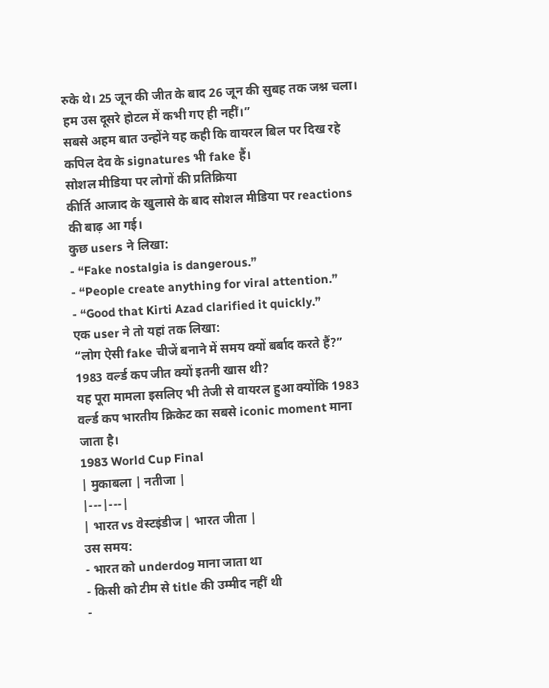रुके थे। 25 जून की जीत के बाद 26 जून की सुबह तक जश्न चला। हम उस दूसरे होटल में कभी गए ही नहीं।”
सबसे अहम बात उन्होंने यह कही कि वायरल बिल पर दिख रहे कपिल देव के signatures भी fake हैं।
सोशल मीडिया पर लोगों की प्रतिक्रिया
कीर्ति आजाद के खुलासे के बाद सोशल मीडिया पर reactions की बाढ़ आ गई।
कुछ users ने लिखा:
- “Fake nostalgia is dangerous.”
- “People create anything for viral attention.”
- “Good that Kirti Azad clarified it quickly.”
एक user ने तो यहां तक लिखा:
“लोग ऐसी fake चीजें बनाने में समय क्यों बर्बाद करते हैं?”
1983 वर्ल्ड कप जीत क्यों इतनी खास थी?
यह पूरा मामला इसलिए भी तेजी से वायरल हुआ क्योंकि 1983 वर्ल्ड कप भारतीय क्रिकेट का सबसे iconic moment माना जाता है।
1983 World Cup Final
| मुकाबला | नतीजा |
|---|---|
| भारत vs वेस्टइंडीज | भारत जीता |
उस समय:
- भारत को underdog माना जाता था
- किसी को टीम से title की उम्मीद नहीं थी
-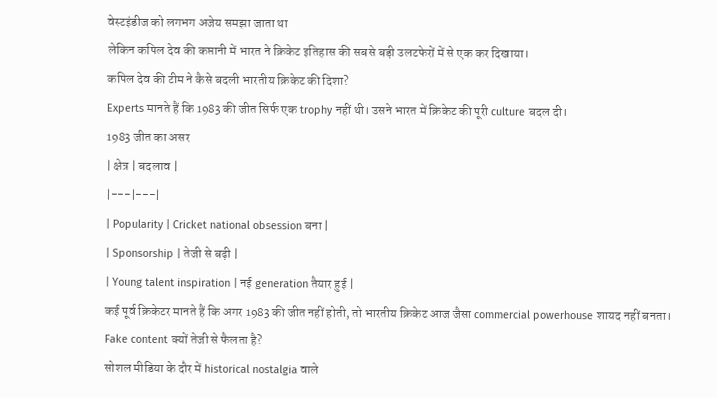वेस्टइंडीज को लगभग अजेय समझा जाता था
लेकिन कपिल देव की कप्तानी में भारत ने क्रिकेट इतिहास की सबसे बड़ी उलटफेरों में से एक कर दिखाया।
कपिल देव की टीम ने कैसे बदली भारतीय क्रिकेट की दिशा?
Experts मानते हैं कि 1983 की जीत सिर्फ एक trophy नहीं थी। उसने भारत में क्रिकेट की पूरी culture बदल दी।
1983 जीत का असर
| क्षेत्र | बदलाव |
|---|---|
| Popularity | Cricket national obsession बना |
| Sponsorship | तेजी से बढ़ी |
| Young talent inspiration | नई generation तैयार हुई |
कई पूर्व क्रिकेटर मानते हैं कि अगर 1983 की जीत नहीं होती, तो भारतीय क्रिकेट आज जैसा commercial powerhouse शायद नहीं बनता।
Fake content क्यों तेजी से फैलता है?
सोशल मीडिया के दौर में historical nostalgia वाले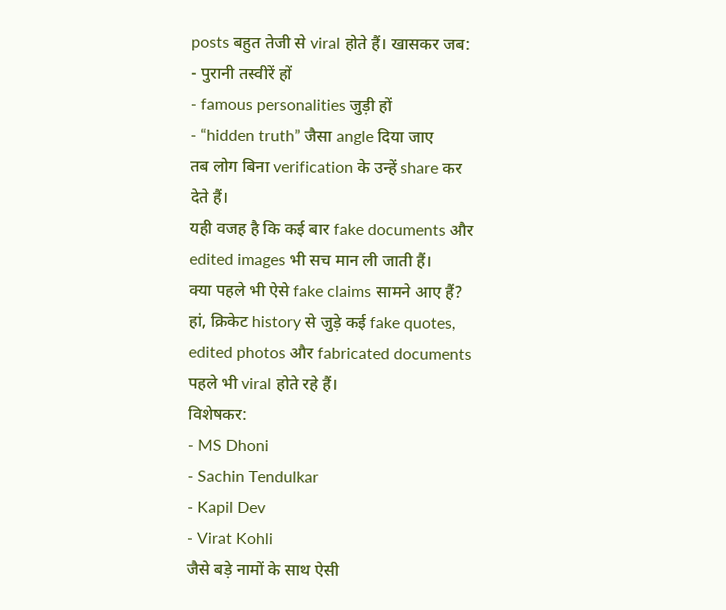posts बहुत तेजी से viral होते हैं। खासकर जब:
- पुरानी तस्वीरें हों
- famous personalities जुड़ी हों
- “hidden truth” जैसा angle दिया जाए
तब लोग बिना verification के उन्हें share कर देते हैं।
यही वजह है कि कई बार fake documents और edited images भी सच मान ली जाती हैं।
क्या पहले भी ऐसे fake claims सामने आए हैं?
हां, क्रिकेट history से जुड़े कई fake quotes, edited photos और fabricated documents पहले भी viral होते रहे हैं।
विशेषकर:
- MS Dhoni
- Sachin Tendulkar
- Kapil Dev
- Virat Kohli
जैसे बड़े नामों के साथ ऐसी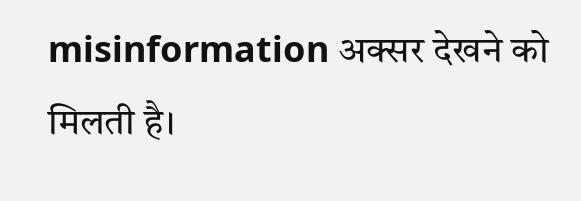misinformation अक्सर देखने को मिलती है।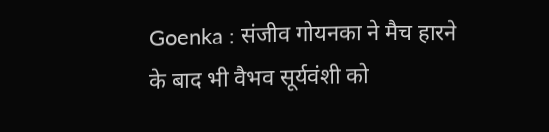Goenka : संजीव गोयनका ने मैच हारने के बाद भी वैभव सूर्यवंशी को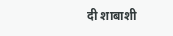दी शाबाशी